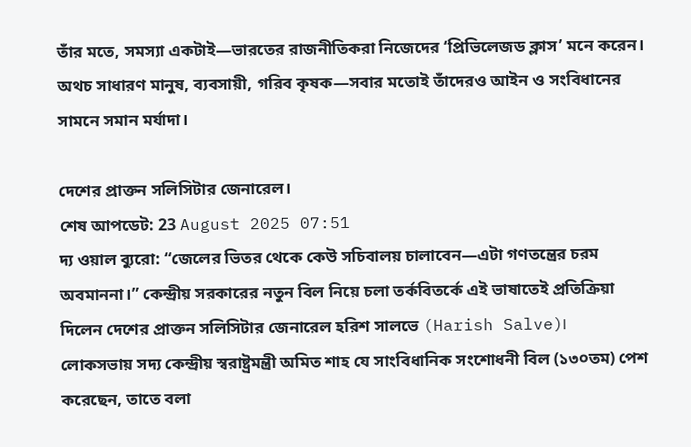তাঁর মতে, সমস্যা একটাই—ভারতের রাজনীতিকরা নিজেদের ‘প্রিভিলেজড ক্লাস’ মনে করেন। অথচ সাধারণ মানুষ, ব্যবসায়ী, গরিব কৃষক—সবার মতোই তাঁদেরও আইন ও সংবিধানের সামনে সমান মর্যাদা।

দেশের প্রাক্তন সলিসিটার জেনারেল।
শেষ আপডেট: 23 August 2025 07:51
দ্য ওয়াল ব্যুরো: “জেলের ভিতর থেকে কেউ সচিবালয় চালাবেন—এটা গণতন্ত্রের চরম অবমাননা।” কেন্দ্রীয় সরকারের নতুন বিল নিয়ে চলা তর্কবিতর্কে এই ভাষাতেই প্রতিক্রিয়া দিলেন দেশের প্রাক্তন সলিসিটার জেনারেল হরিশ সালভে (Harish Salve)।
লোকসভায় সদ্য কেন্দ্রীয় স্বরাষ্ট্রমন্ত্রী অমিত শাহ যে সাংবিধানিক সংশোধনী বিল (১৩০তম) পেশ করেছেন, তাতে বলা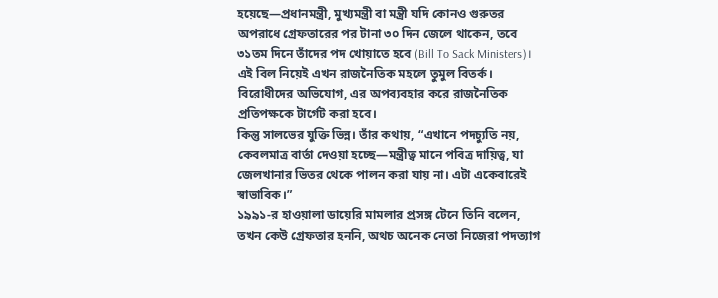হয়েছে—প্রধানমন্ত্রী, মুখ্যমন্ত্রী বা মন্ত্রী যদি কোনও গুরুতর অপরাধে গ্রেফতারের পর টানা ৩০ দিন জেলে থাকেন, তবে ৩১তম দিনে তাঁদের পদ খোয়াতে হবে (Bill To Sack Ministers)। এই বিল নিয়েই এখন রাজনৈতিক মহলে তুমুল বিতর্ক। বিরোধীদের অভিযোগ, এর অপব্যবহার করে রাজনৈতিক প্রতিপক্ষকে টার্গেট করা হবে।
কিন্তু সালভের যুক্তি ভিন্ন। তাঁর কথায়, “এখানে পদচ্যুতি নয়, কেবলমাত্র বার্তা দেওয়া হচ্ছে—মন্ত্রীত্ব মানে পবিত্র দায়িত্ব, যা জেলখানার ভিতর থেকে পালন করা যায় না। এটা একেবারেই স্বাভাবিক।”
১৯৯১-র হাওয়ালা ডায়েরি মামলার প্রসঙ্গ টেনে তিনি বলেন, তখন কেউ গ্রেফতার হননি, অথচ অনেক নেতা নিজেরা পদত্যাগ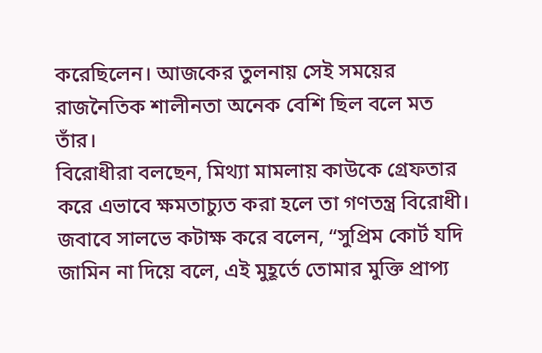করেছিলেন। আজকের তুলনায় সেই সময়ের রাজনৈতিক শালীনতা অনেক বেশি ছিল বলে মত তাঁর।
বিরোধীরা বলছেন, মিথ্যা মামলায় কাউকে গ্রেফতার করে এভাবে ক্ষমতাচ্যুত করা হলে তা গণতন্ত্র বিরোধী। জবাবে সালভে কটাক্ষ করে বলেন, “সুপ্রিম কোর্ট যদি জামিন না দিয়ে বলে, এই মুহূর্তে তোমার মুক্তি প্রাপ্য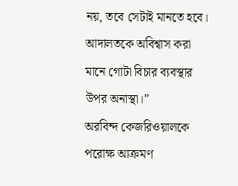নয়, তবে সেটাই মানতে হবে। আদালতকে অবিশ্বাস করা মানে গোটা বিচার ব্যবস্থার উপর অনাস্থা।”
অরবিন্দ কেজরিওয়ালকে পরোক্ষ আক্রমণ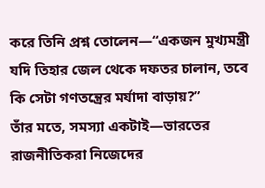করে তিনি প্রশ্ন তোলেন—“একজন মুখ্যমন্ত্রী যদি তিহার জেল থেকে দফতর চালান, তবে কি সেটা গণতন্ত্রের মর্যাদা বাড়ায়?”
তাঁর মতে, সমস্যা একটাই—ভারতের রাজনীতিকরা নিজেদের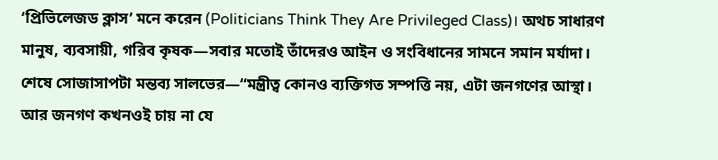‘প্রিভিলেজড ক্লাস’ মনে করেন (Politicians Think They Are Privileged Class)। অথচ সাধারণ মানুষ, ব্যবসায়ী, গরিব কৃষক—সবার মতোই তাঁদেরও আইন ও সংবিধানের সামনে সমান মর্যাদা।
শেষে সোজাসাপটা মন্তব্য সালভের—“মন্ত্রীত্ব কোনও ব্যক্তিগত সম্পত্তি নয়, এটা জনগণের আস্থা। আর জনগণ কখনওই চায় না যে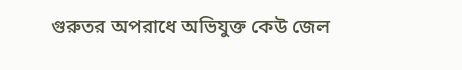গুরুতর অপরাধে অভিযুক্ত কেউ জেল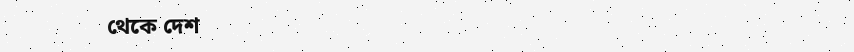থেকে দেশ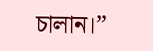চালান।”